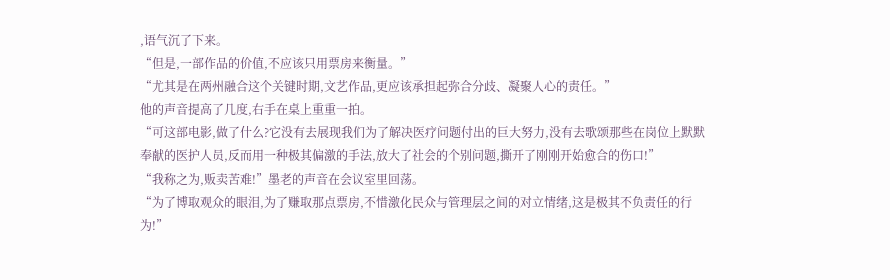,语气沉了下来。
“但是,一部作品的价值,不应该只用票房来衡量。”
“尤其是在两州融合这个关键时期,文艺作品,更应该承担起弥合分歧、凝聚人心的责任。”
他的声音提高了几度,右手在桌上重重一拍。
“可这部电影,做了什么?它没有去展现我们为了解决医疗问题付出的巨大努力,没有去歌颂那些在岗位上默默奉献的医护人员,反而用一种极其偏激的手法,放大了社会的个别问题,撕开了刚刚开始愈合的伤口!”
“我称之为,贩卖苦难!”墨老的声音在会议室里回荡。
“为了博取观众的眼泪,为了赚取那点票房,不惜激化民众与管理层之间的对立情绪,这是极其不负责任的行为!”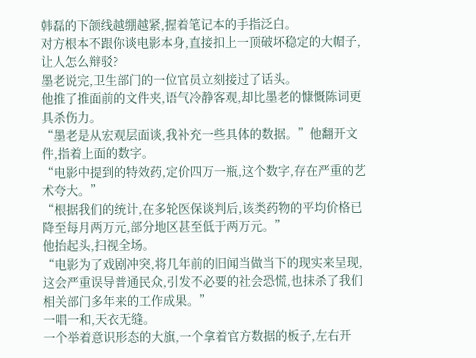韩磊的下颌线越绷越紧,握着笔记本的手指泛白。
对方根本不跟你谈电影本身,直接扣上一顶破坏稳定的大帽子,让人怎么辩驳?
墨老说完,卫生部门的一位官员立刻接过了话头。
他推了推面前的文件夹,语气冷静客观,却比墨老的慷慨陈词更具杀伤力。
“墨老是从宏观层面谈,我补充一些具体的数据。”他翻开文件,指着上面的数字。
“电影中提到的特效药,定价四万一瓶,这个数字,存在严重的艺术夸大。”
“根据我们的统计,在多轮医保谈判后,该类药物的平均价格已降至每月两万元,部分地区甚至低于两万元。”
他抬起头,扫视全场。
“电影为了戏剧冲突,将几年前的旧闻当做当下的现实来呈现,这会严重误导普通民众,引发不必要的社会恐慌,也抹杀了我们相关部门多年来的工作成果。”
一唱一和,天衣无缝。
一个举着意识形态的大旗,一个拿着官方数据的板子,左右开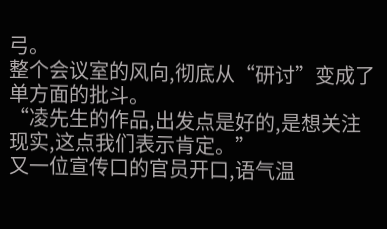弓。
整个会议室的风向,彻底从“研讨”变成了单方面的批斗。
“凌先生的作品,出发点是好的,是想关注现实,这点我们表示肯定。”
又一位宣传口的官员开口,语气温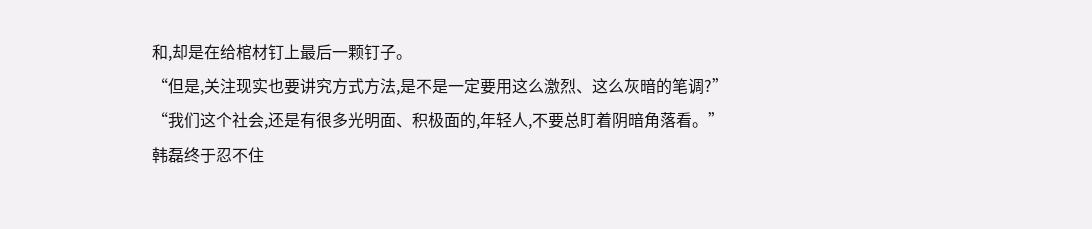和,却是在给棺材钉上最后一颗钉子。
“但是,关注现实也要讲究方式方法,是不是一定要用这么激烈、这么灰暗的笔调?”
“我们这个社会,还是有很多光明面、积极面的,年轻人,不要总盯着阴暗角落看。”
韩磊终于忍不住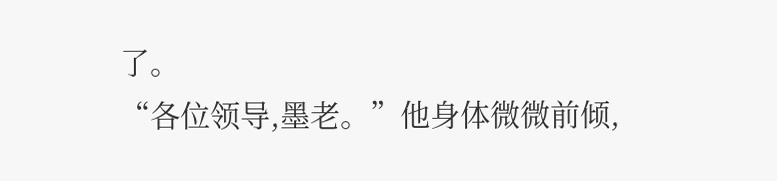了。
“各位领导,墨老。”他身体微微前倾,